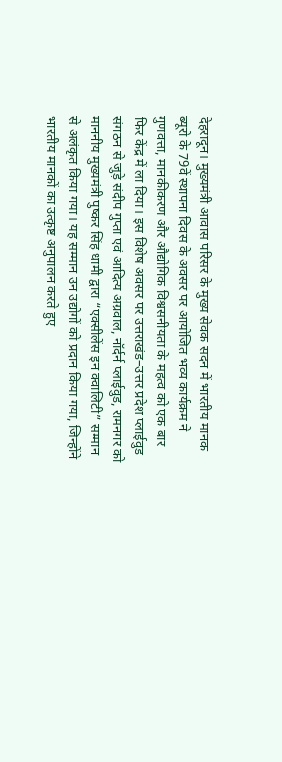देहरादून। मुख्यमंत्री आवास परिसर के मुख्य सेवक सदन में भारतीय मानक ब्यूरो के 79वें स्थापना दिवस के अवसर पर आयोजित भव्य कार्यक्रम ने गुणवत्ता, मानकीकरण और औद्योगिक विश्वसनीयता के महत्व को एक बार फिर केंद्र में ला दिया। इस विशेष अवसर पर उत्तराखंड–उत्तर प्रदेश प्लाईवुड संगठन से जुड़े संदीप गुप्ता एवं आदित्य अग्रवाल, नॉर्दर्न प्लाईवुड, रामनगर को माननीय मुख्यमंत्री पुष्कर सिंह धामी द्वारा “एक्सीलेंस इन क्वालिटी” सम्मान से अलंकृत किया गया। यह सम्मान उन उद्योगों को प्रदान किया गया, जिन्होंने भारतीय मानकों का उत्कृष्ट अनुपालन करते हुए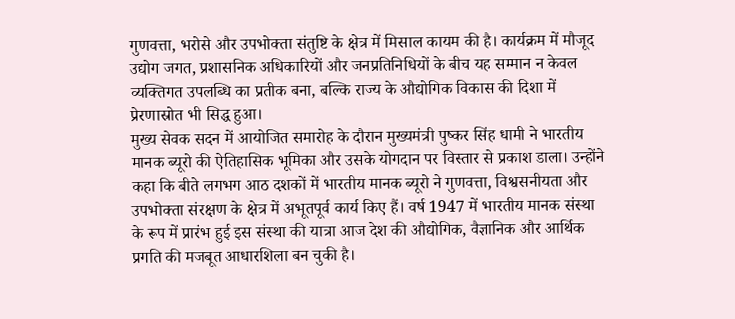गुणवत्ता, भरोसे और उपभोक्ता संतुष्टि के क्षेत्र में मिसाल कायम की है। कार्यक्रम में मौजूद उद्योग जगत, प्रशासनिक अधिकारियों और जनप्रतिनिधियों के बीच यह सम्मान न केवल व्यक्तिगत उपलब्धि का प्रतीक बना, बल्कि राज्य के औद्योगिक विकास की दिशा में प्रेरणास्रोत भी सिद्ध हुआ।
मुख्य सेवक सदन में आयोजित समारोह के दौरान मुख्यमंत्री पुष्कर सिंह धामी ने भारतीय मानक ब्यूरो की ऐतिहासिक भूमिका और उसके योगदान पर विस्तार से प्रकाश डाला। उन्होंने कहा कि बीते लगभग आठ दशकों में भारतीय मानक ब्यूरो ने गुणवत्ता, विश्वसनीयता और उपभोक्ता संरक्षण के क्षेत्र में अभूतपूर्व कार्य किए हैं। वर्ष 1947 में भारतीय मानक संस्था के रूप में प्रारंभ हुई इस संस्था की यात्रा आज देश की औद्योगिक, वैज्ञानिक और आर्थिक प्रगति की मजबूत आधारशिला बन चुकी है।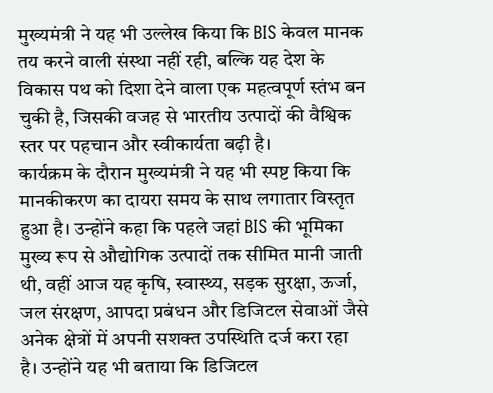मुख्यमंत्री ने यह भी उल्लेख किया कि BIS केवल मानक तय करने वाली संस्था नहीं रही, बल्कि यह देश के विकास पथ को दिशा देने वाला एक महत्वपूर्ण स्तंभ बन चुकी है, जिसकी वजह से भारतीय उत्पादों की वैश्विक स्तर पर पहचान और स्वीकार्यता बढ़ी है।
कार्यक्रम के दौरान मुख्यमंत्री ने यह भी स्पष्ट किया कि मानकीकरण का दायरा समय के साथ लगातार विस्तृत हुआ है। उन्होंने कहा कि पहले जहां BIS की भूमिका मुख्य रूप से औद्योगिक उत्पादों तक सीमित मानी जाती थी, वहीं आज यह कृषि, स्वास्थ्य, सड़क सुरक्षा, ऊर्जा, जल संरक्षण, आपदा प्रबंधन और डिजिटल सेवाओं जैसे अनेक क्षेत्रों में अपनी सशक्त उपस्थिति दर्ज करा रहा है। उन्होंने यह भी बताया कि डिजिटल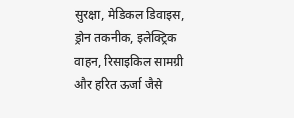सुरक्षा, मेडिकल डिवाइस, ड्रोन तकनीक, इलेक्ट्रिक वाहन, रिसाइकिल सामग्री और हरित ऊर्जा जैसे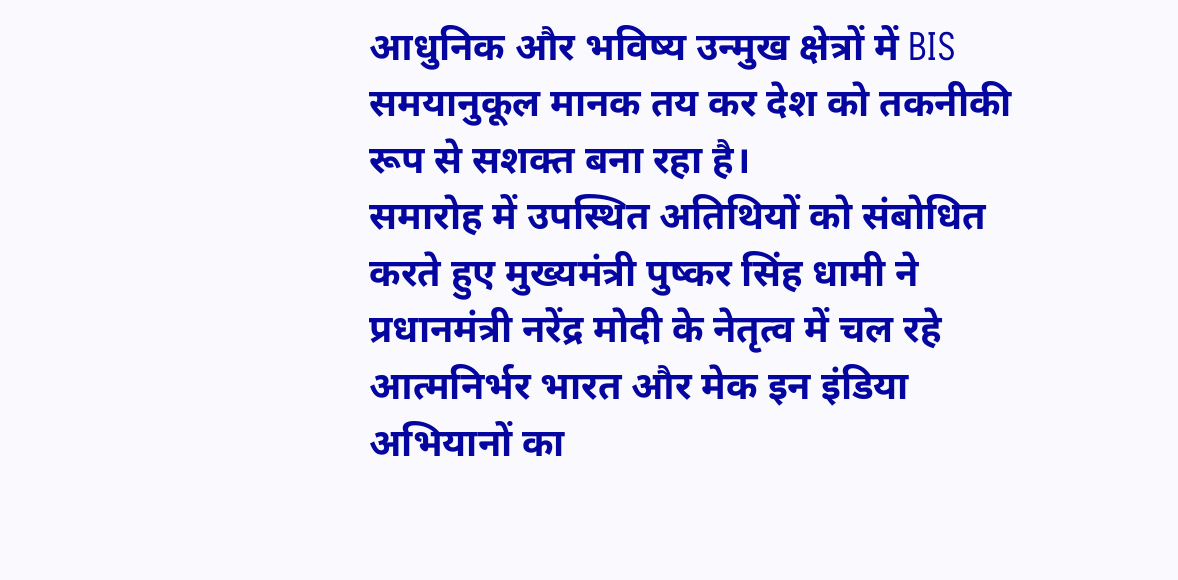आधुनिक और भविष्य उन्मुख क्षेत्रों में BIS समयानुकूल मानक तय कर देश को तकनीकी रूप से सशक्त बना रहा है।
समारोह में उपस्थित अतिथियों को संबोधित करते हुए मुख्यमंत्री पुष्कर सिंह धामी ने प्रधानमंत्री नरेंद्र मोदी के नेतृत्व में चल रहे आत्मनिर्भर भारत और मेक इन इंडिया अभियानों का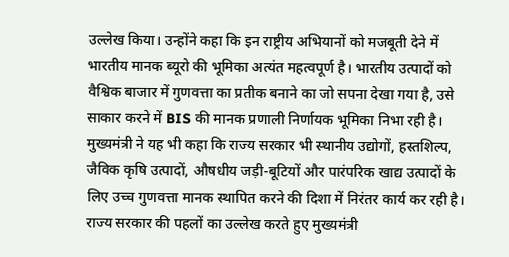उल्लेख किया। उन्होंने कहा कि इन राष्ट्रीय अभियानों को मजबूती देने में भारतीय मानक ब्यूरो की भूमिका अत्यंत महत्वपूर्ण है। भारतीय उत्पादों को वैश्विक बाजार में गुणवत्ता का प्रतीक बनाने का जो सपना देखा गया है, उसे साकार करने में BIS की मानक प्रणाली निर्णायक भूमिका निभा रही है। मुख्यमंत्री ने यह भी कहा कि राज्य सरकार भी स्थानीय उद्योगों, हस्तशिल्प, जैविक कृषि उत्पादों, औषधीय जड़ी-बूटियों और पारंपरिक खाद्य उत्पादों के लिए उच्च गुणवत्ता मानक स्थापित करने की दिशा में निरंतर कार्य कर रही है।
राज्य सरकार की पहलों का उल्लेख करते हुए मुख्यमंत्री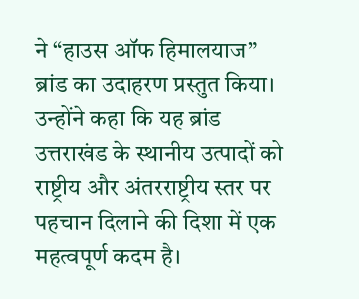ने “हाउस ऑफ हिमालयाज” ब्रांड का उदाहरण प्रस्तुत किया। उन्होंने कहा कि यह ब्रांड उत्तराखंड के स्थानीय उत्पादों को राष्ट्रीय और अंतरराष्ट्रीय स्तर पर पहचान दिलाने की दिशा में एक महत्वपूर्ण कदम है।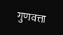गुणवत्ता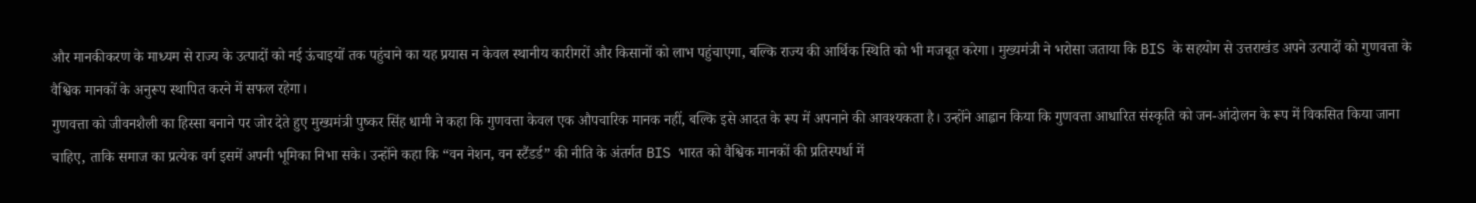और मानकीकरण के माध्यम से राज्य के उत्पादों को नई ऊंचाइयों तक पहुंचाने का यह प्रयास न केवल स्थानीय कारीगरों और किसानों को लाभ पहुंचाएगा, बल्कि राज्य की आर्थिक स्थिति को भी मजबूत करेगा। मुख्यमंत्री ने भरोसा जताया कि BIS के सहयोग से उत्तराखंड अपने उत्पादों को गुणवत्ता के वैश्विक मानकों के अनुरूप स्थापित करने में सफल रहेगा।
गुणवत्ता को जीवनशैली का हिस्सा बनाने पर जोर देते हुए मुख्यमंत्री पुष्कर सिंह धामी ने कहा कि गुणवत्ता केवल एक औपचारिक मानक नहीं, बल्कि इसे आदत के रूप में अपनाने की आवश्यकता है। उन्होंने आह्वान किया कि गुणवत्ता आधारित संस्कृति को जन-आंदोलन के रूप में विकसित किया जाना चाहिए, ताकि समाज का प्रत्येक वर्ग इसमें अपनी भूमिका निभा सके। उन्होंने कहा कि “वन नेशन, वन स्टैंडर्ड” की नीति के अंतर्गत BIS भारत को वैश्विक मानकों की प्रतिस्पर्धा में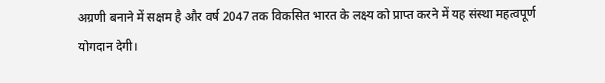अग्रणी बनाने में सक्षम है और वर्ष 2047 तक विकसित भारत के लक्ष्य को प्राप्त करने में यह संस्था महत्वपूर्ण योगदान देगी।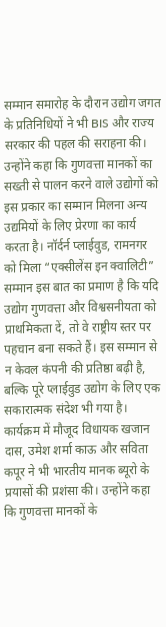सम्मान समारोह के दौरान उद्योग जगत के प्रतिनिधियों ने भी BIS और राज्य सरकार की पहल की सराहना की। उन्होंने कहा कि गुणवत्ता मानकों का सख्ती से पालन करने वाले उद्योगों को इस प्रकार का सम्मान मिलना अन्य उद्यमियों के लिए प्रेरणा का कार्य करता है। नॉर्दर्न प्लाईवुड, रामनगर को मिला “एक्सीलेंस इन क्वालिटी” सम्मान इस बात का प्रमाण है कि यदि उद्योग गुणवत्ता और विश्वसनीयता को प्राथमिकता दें, तो वे राष्ट्रीय स्तर पर पहचान बना सकते हैं। इस सम्मान से न केवल कंपनी की प्रतिष्ठा बढ़ी है, बल्कि पूरे प्लाईवुड उद्योग के लिए एक सकारात्मक संदेश भी गया है।
कार्यक्रम में मौजूद विधायक खजान दास, उमेश शर्मा काऊ और सविता कपूर ने भी भारतीय मानक ब्यूरो के प्रयासों की प्रशंसा की। उन्होंने कहा कि गुणवत्ता मानकों के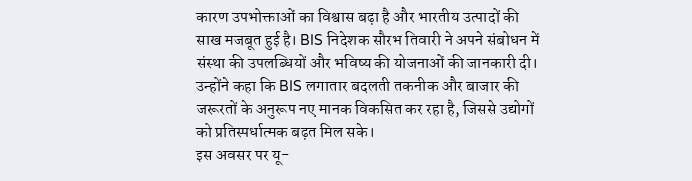कारण उपभोक्ताओं का विश्वास बढ़ा है और भारतीय उत्पादों की साख मजबूत हुई है। BIS निदेशक सौरभ तिवारी ने अपने संबोधन में संस्था की उपलब्धियों और भविष्य की योजनाओं की जानकारी दी। उन्होंने कहा कि BIS लगातार बदलती तकनीक और बाजार की जरूरतों के अनुरूप नए मानक विकसित कर रहा है, जिससे उद्योगों को प्रतिस्पर्धात्मक बढ़त मिल सके।
इस अवसर पर यू-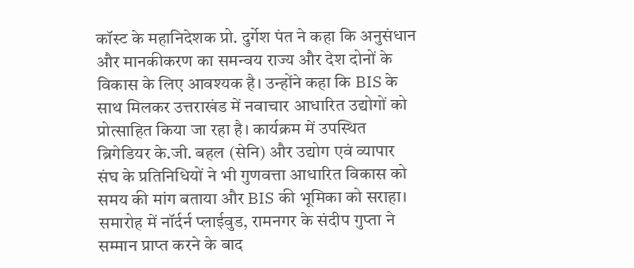कॉस्ट के महानिदेशक प्रो. दुर्गेश पंत ने कहा कि अनुसंधान और मानकीकरण का समन्वय राज्य और देश दोनों के विकास के लिए आवश्यक है। उन्होंने कहा कि BIS के साथ मिलकर उत्तराखंड में नवाचार आधारित उद्योगों को प्रोत्साहित किया जा रहा है। कार्यक्रम में उपस्थित ब्रिगेडियर के.जी. बहल (सेनि) और उद्योग एवं व्यापार संघ के प्रतिनिधियों ने भी गुणवत्ता आधारित विकास को समय की मांग बताया और BIS की भूमिका को सराहा।
समारोह में नॉर्दर्न प्लाईवुड, रामनगर के संदीप गुप्ता ने सम्मान प्राप्त करने के बाद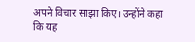अपने विचार साझा किए। उन्होंने कहा कि यह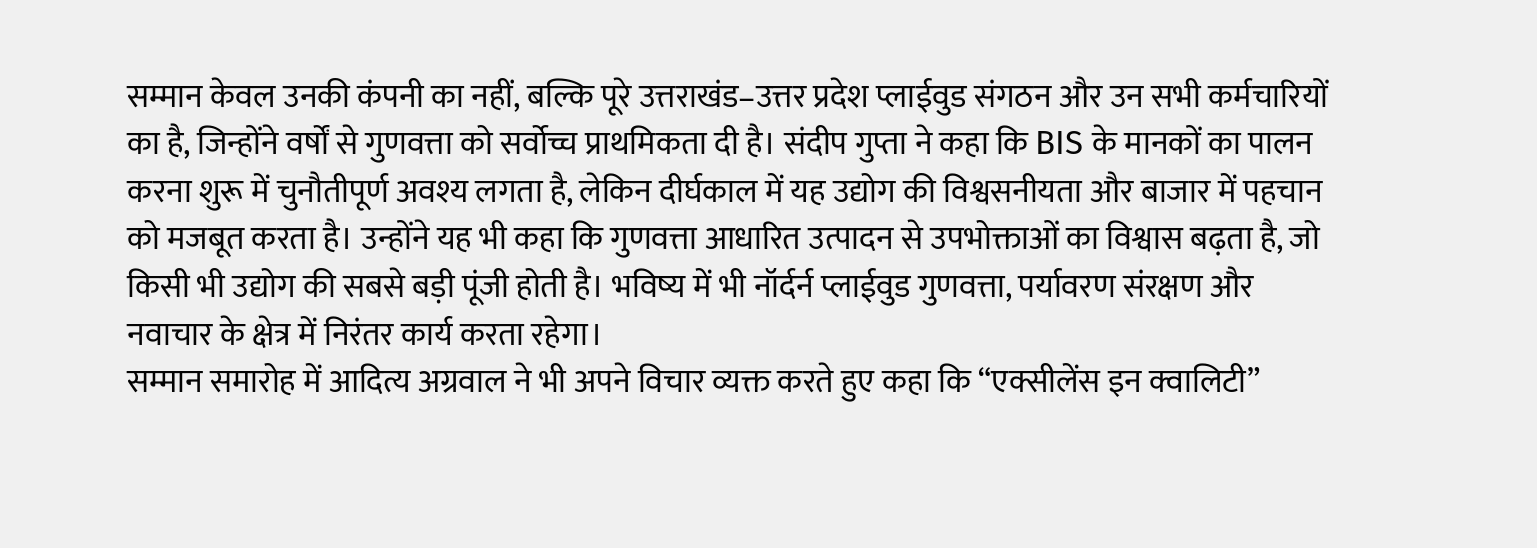सम्मान केवल उनकी कंपनी का नहीं, बल्कि पूरे उत्तराखंड–उत्तर प्रदेश प्लाईवुड संगठन और उन सभी कर्मचारियों का है, जिन्होंने वर्षों से गुणवत्ता को सर्वोच्च प्राथमिकता दी है। संदीप गुप्ता ने कहा कि BIS के मानकों का पालन करना शुरू में चुनौतीपूर्ण अवश्य लगता है, लेकिन दीर्घकाल में यह उद्योग की विश्वसनीयता और बाजार में पहचान को मजबूत करता है। उन्होंने यह भी कहा कि गुणवत्ता आधारित उत्पादन से उपभोक्ताओं का विश्वास बढ़ता है, जो किसी भी उद्योग की सबसे बड़ी पूंजी होती है। भविष्य में भी नॉर्दर्न प्लाईवुड गुणवत्ता, पर्यावरण संरक्षण और नवाचार के क्षेत्र में निरंतर कार्य करता रहेगा।
सम्मान समारोह में आदित्य अग्रवाल ने भी अपने विचार व्यक्त करते हुए कहा कि “एक्सीलेंस इन क्वालिटी”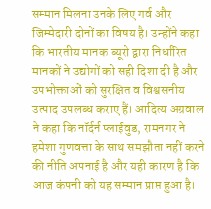सम्मान मिलना उनके लिए गर्व और जिम्मेदारी दोनों का विषय है। उन्होंने कहा कि भारतीय मानक ब्यूरो द्वारा निर्धारित मानकों ने उद्योगों को सही दिशा दी है और उपभोक्ताओं को सुरक्षित व विश्वसनीय उत्पाद उपलब्ध कराए हैं। आदित्य अग्रवाल ने कहा कि नॉर्दर्न प्लाईवुड, रामनगर ने हमेशा गुणवत्ता के साथ समझौता नहीं करने की नीति अपनाई है और यही कारण है कि आज कंपनी को यह सम्मान प्राप्त हुआ है।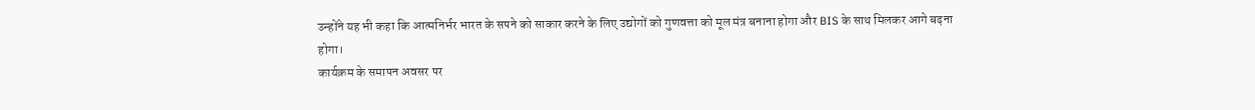उन्होंने यह भी कहा कि आत्मनिर्भर भारत के सपने को साकार करने के लिए उद्योगों को गुणवत्ता को मूल मंत्र बनाना होगा और BIS के साथ मिलकर आगे बढ़ना होगा।
कार्यक्रम के समापन अवसर पर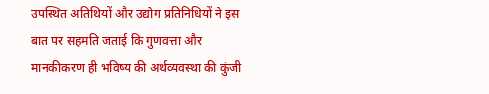उपस्थित अतिथियों और उद्योग प्रतिनिधियों ने इस बात पर सहमति जताई कि गुणवत्ता और मानकीकरण ही भविष्य की अर्थव्यवस्था की कुंजी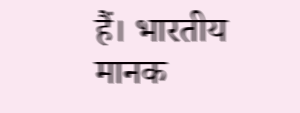हैं। भारतीय मानक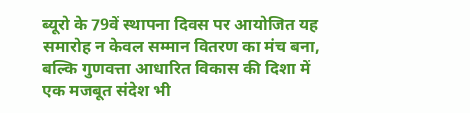ब्यूरो के 79वें स्थापना दिवस पर आयोजित यह समारोह न केवल सम्मान वितरण का मंच बना, बल्कि गुणवत्ता आधारित विकास की दिशा में एक मजबूत संदेश भी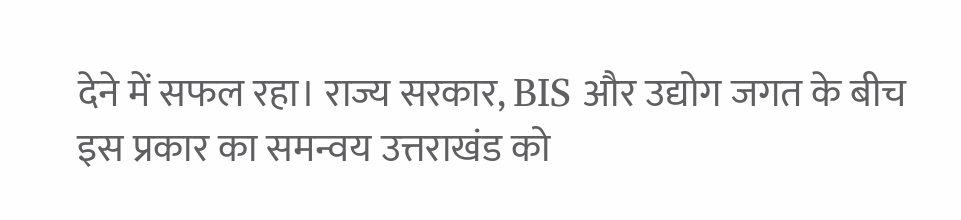देने में सफल रहा। राज्य सरकार, BIS और उद्योग जगत के बीच इस प्रकार का समन्वय उत्तराखंड को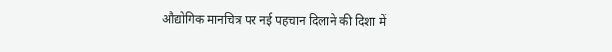औद्योगिक मानचित्र पर नई पहचान दिलाने की दिशा में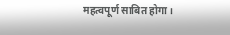महत्वपूर्ण साबित होगा।